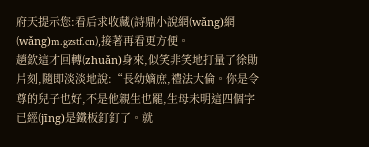府天提示您:看后求收藏(詩鼎小說網(wǎng)網(wǎng)m.gzstf.cn),接著再看更方便。
趙欽這才回轉(zhuǎn)身來,似笑非笑地打量了徐勛片刻,隨即淡淡地說:“長幼嫡庶,禮法大倫。你是令尊的兒子也好,不是他親生也罷,生母未明這四個字已經(jīng)是鐵板釘釘了。就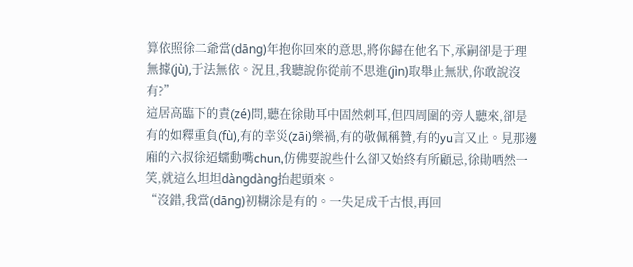算依照徐二爺當(dāng)年抱你回來的意思,將你歸在他名下,承嗣卻是于理無據(jù),于法無依。況且,我聽說你從前不思進(jìn)取舉止無狀,你敢說沒有?”
這居高臨下的責(zé)問,聽在徐勛耳中固然刺耳,但四周圍的旁人聽來,卻是有的如釋重負(fù),有的幸災(zāi)樂禍,有的敬佩稱贊,有的yu言又止。見那邊廂的六叔徐迢蠕動嘴chun,仿佛要說些什么卻又始終有所顧忌,徐勛哂然一笑,就這么坦坦dàngdàng抬起頭來。
“沒錯,我當(dāng)初糊涂是有的。一失足成千古恨,再回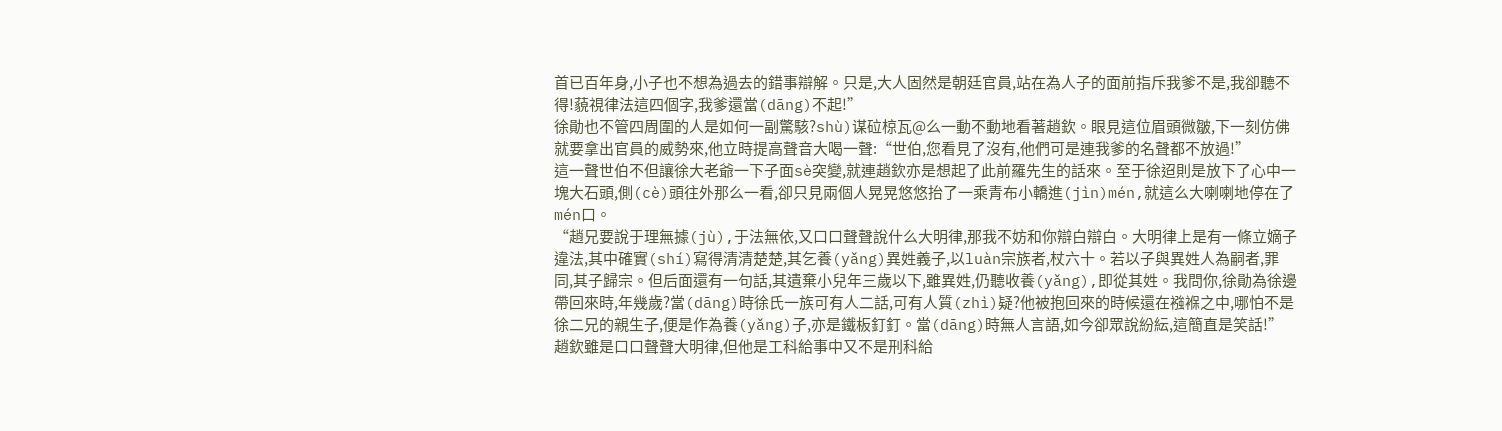首已百年身,小子也不想為過去的錯事辯解。只是,大人固然是朝廷官員,站在為人子的面前指斥我爹不是,我卻聽不得!藐視律法這四個字,我爹還當(dāng)不起!”
徐勛也不管四周圍的人是如何一副驚駭?shù)谋砬椋瓦@么一動不動地看著趙欽。眼見這位眉頭微皺,下一刻仿佛就要拿出官員的威勢來,他立時提高聲音大喝一聲:“世伯,您看見了沒有,他們可是連我爹的名聲都不放過!”
這一聲世伯不但讓徐大老爺一下子面sè突變,就連趙欽亦是想起了此前羅先生的話來。至于徐迢則是放下了心中一塊大石頭,側(cè)頭往外那么一看,卻只見兩個人晃晃悠悠抬了一乘青布小轎進(jìn)mén,就這么大喇喇地停在了mén口。
“趙兄要說于理無據(jù),于法無依,又口口聲聲說什么大明律,那我不妨和你辯白辯白。大明律上是有一條立嫡子違法,其中確實(shí)寫得清清楚楚,其乞養(yǎng)異姓義子,以luàn宗族者,杖六十。若以子與異姓人為嗣者,罪同,其子歸宗。但后面還有一句話,其遺棄小兒年三歲以下,雖異姓,仍聽收養(yǎng),即從其姓。我問你,徐勛為徐邊帶回來時,年幾歲?當(dāng)時徐氏一族可有人二話,可有人質(zhì)疑?他被抱回來的時候還在襁褓之中,哪怕不是徐二兄的親生子,便是作為養(yǎng)子,亦是鐵板釘釘。當(dāng)時無人言語,如今卻眾說紛紜,這簡直是笑話!”
趙欽雖是口口聲聲大明律,但他是工科給事中又不是刑科給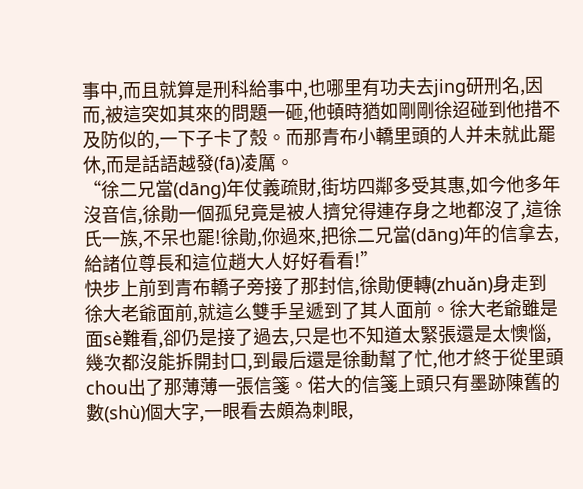事中,而且就算是刑科給事中,也哪里有功夫去jing研刑名,因而,被這突如其來的問題一砸,他頓時猶如剛剛徐迢碰到他措不及防似的,一下子卡了殼。而那青布小轎里頭的人并未就此罷休,而是話語越發(fā)凌厲。
“徐二兄當(dāng)年仗義疏財,街坊四鄰多受其惠,如今他多年沒音信,徐勛一個孤兒竟是被人擠兌得連存身之地都沒了,這徐氏一族,不呆也罷!徐勛,你過來,把徐二兄當(dāng)年的信拿去,給諸位尊長和這位趙大人好好看看!”
快步上前到青布轎子旁接了那封信,徐勛便轉(zhuǎn)身走到徐大老爺面前,就這么雙手呈遞到了其人面前。徐大老爺雖是面sè難看,卻仍是接了過去,只是也不知道太緊張還是太懊惱,幾次都沒能拆開封口,到最后還是徐動幫了忙,他才終于從里頭chou出了那薄薄一張信箋。偌大的信箋上頭只有墨跡陳舊的數(shù)個大字,一眼看去頗為刺眼,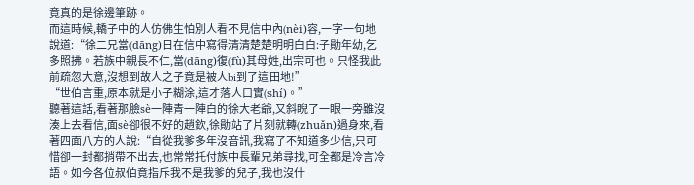竟真的是徐邊筆跡。
而這時候,轎子中的人仿佛生怕別人看不見信中內(nèi)容,一字一句地說道:“徐二兄當(dāng)日在信中寫得清清楚楚明明白白:子勛年幼,乞多照拂。若族中親長不仁,當(dāng)復(fù)其母姓,出宗可也。只怪我此前疏忽大意,沒想到故人之子竟是被人bi到了這田地!”
“世伯言重,原本就是小子糊涂,這才落人口實(shí)。”
聽著這話,看著那臉sè一陣青一陣白的徐大老爺,又斜睨了一眼一旁雖沒湊上去看信,面sè卻很不好的趙欽,徐勛站了片刻就轉(zhuǎn)過身來,看著四面八方的人說:“自從我爹多年沒音訊,我寫了不知道多少信,只可惜卻一封都捎帶不出去,也常常托付族中長輩兄弟尋找,可全都是冷言冷語。如今各位叔伯竟指斥我不是我爹的兒子,我也沒什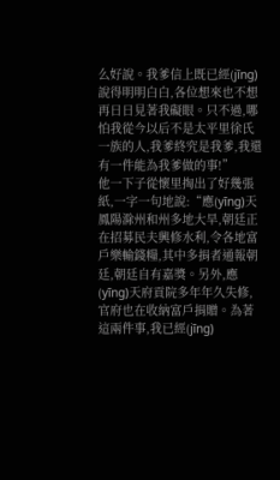么好說。我爹信上既已經(jīng)說得明明白白,各位想來也不想再日日見著我礙眼。只不過,哪怕我從今以后不是太平里徐氏一族的人,我爹終究是我爹,我還有一件能為我爹做的事!”
他一下子從懷里掏出了好幾張紙,一字一句地說:“應(yīng)天鳳陽滁州和州多地大旱,朝廷正在招募民夫興修水利,令各地富戶樂輸錢糧,其中多捐者通報朝廷,朝廷自有嘉獎。另外,應(yīng)天府貢院多年年久失修,官府也在收納富戶捐贈。為著這兩件事,我已經(jīng)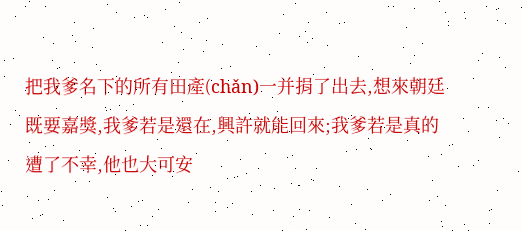把我爹名下的所有田產(chǎn)一并捐了出去,想來朝廷既要嘉獎,我爹若是還在,興許就能回來;我爹若是真的遭了不幸,他也大可安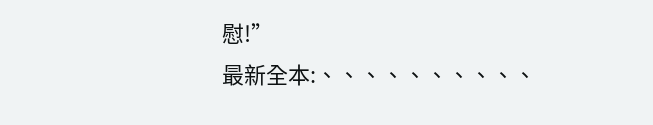慰!”
最新全本:、、、、、、、、、、